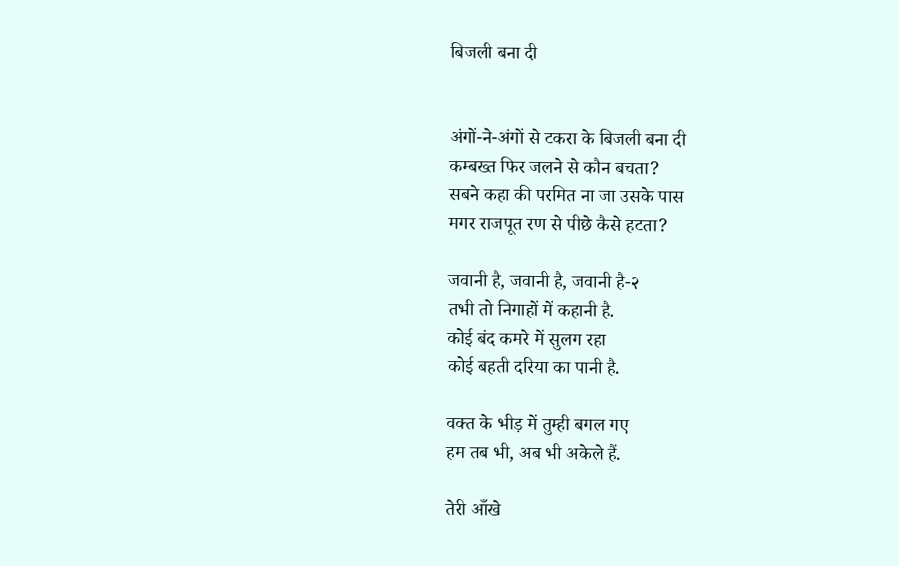बिजली बना दी


अंगों-ने-अंगों से टकरा के बिजली बना दी
कम्बख्त फिर जलने से कौन बचता?
सबने कहा की परमित ना जा उसके पास
मगर राजपूत रण से पीछे कैसे हटता?

जवानी है, जवानी है, जवानी है-२
तभी तो निगाहों में कहानी है.
कोई बंद कमरे में सुलग रहा
कोई बहती दरिया का पानी है.

वक्त के भीड़ में तुम्ही बगल गए
हम तब भी, अब भी अकेले हैं.

तेरी आँखे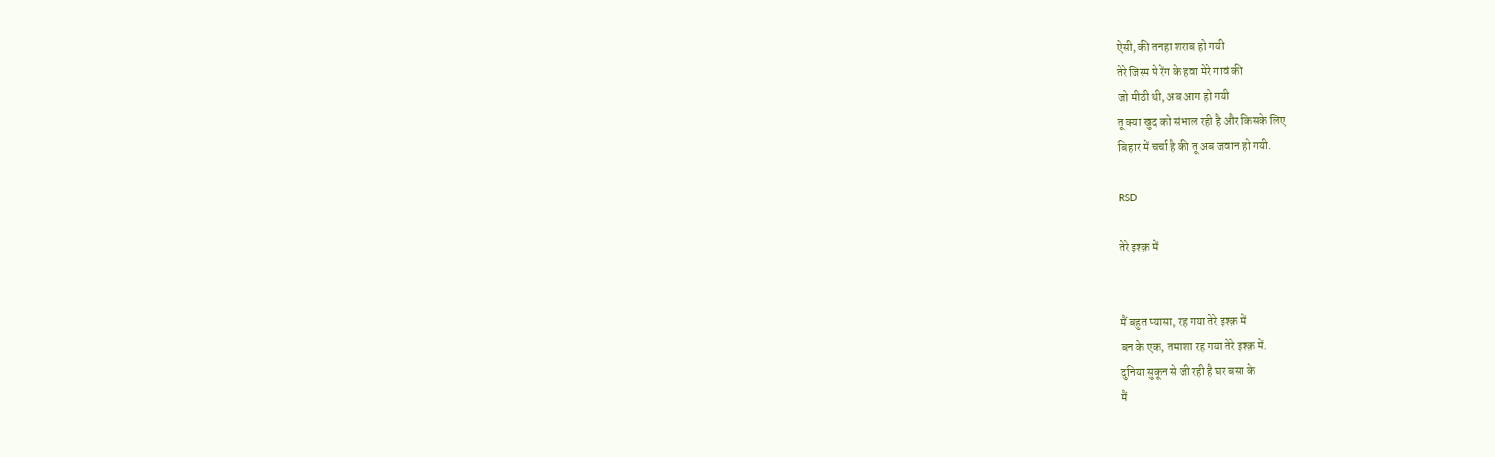ऐसी, की तनहा शराब हो गयी
तेरे जिस्म पे रेंग के हवा मेरे गावं की
जो मीठी थी, अब आग हो गयी
तू क्या खुद को संभाल रही है और किसके लिए
बिहार में चर्चा है की तू अब जवान हो गयी.

RSD

तेरे इश्क़ में


मैं बहुत प्यासा, रह गया तेरे इश्क़ में
बन के एक, तमाशा रह गया तेरे इश्क़ में.
दुनिया सुकून से जी रही है घर बसा के
मैं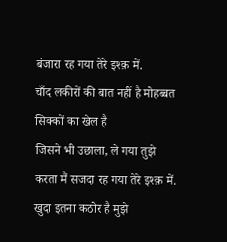बंजारा रह गया तेरे इश्क़ में.
चाँद लकीरों की बात नहीं है मोहब्बत
सिक्कों का खेल है
जिसने भी उछाला, ले गया तुझे
करता मैं सजदा रह गया तेरे इश्क़ में.
खुदा इतना कठोर है मुझे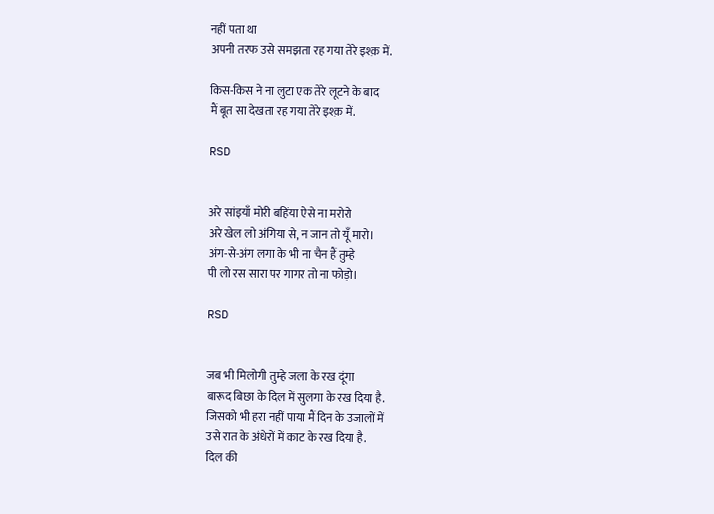नहीं पता था
अपनी तरफ उसे समझता रह गया तेरे इश्क़ में.

किस-किस ने ना लुटा एक तेरे लूटने के बाद
मैं बूत सा देखता रह गया तेरे इश्क़ में.

RSD


अरे सांइयाँ मोरी बहिंया ऐसे ना मरोरो
अरे खेल लो अंगिया से, न जान तो यूँ मारो।
अंग-से-अंग लगा के भी ना चैन हैं तुम्हे
पी लो रस सारा पर गागर तो ना फोड़ो।

RSD


जब भी मिलोगी तुम्हे जला के रख दूंगा
बारूद बिछा के दिल में सुलगा के रख दिया है.
जिसको भी हरा नहीं पाया मैं दिन के उजालों में
उसे रात के अंधेरों में काट के रख दिया है.
दिल की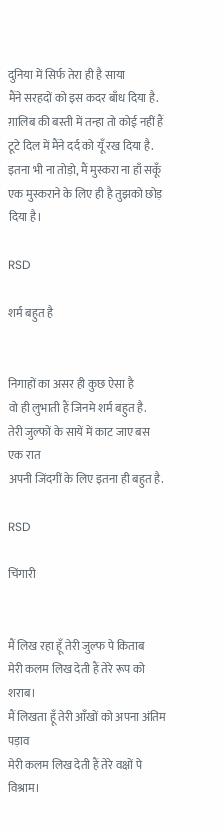दुनिया में सिर्फ तेरा ही है साया
मैंने सरहदों को इस कदर बाँध दिया है.
ग़ालिब की बस्ती में तन्हा तो कोई नहीं हैं
टूटे दिल में मैंने दर्द को यूँ रख दिया है.
इतना भी ना तोड़ो, मैं मुस्करा ना हाँ सकूँ
एक मुस्कराने के लिए ही है तुझको छोड़ दिया है।

RSD

शर्म बहुत है


निगाहों का असर ही कुछ ऐसा है
वो ही लुभाती हैं जिनमे शर्म बहुत है.
तेरी जुल्फों के सायें में काट जाए बस एक रात
अपनी जिंदगीं के लिए इतना ही बहुत है.

RSD

चिंगारी


मैं लिख रहा हूँ तेरी जुल्फ पे किताब
मेरी कलम लिख देती हैं तेरे रूप को शराब।
मैं लिखता हूँ तेरी आँखों को अपना अंतिम पड़ाव
मेरी कलम लिख देती हैं तेरे वक्षों पे विश्राम।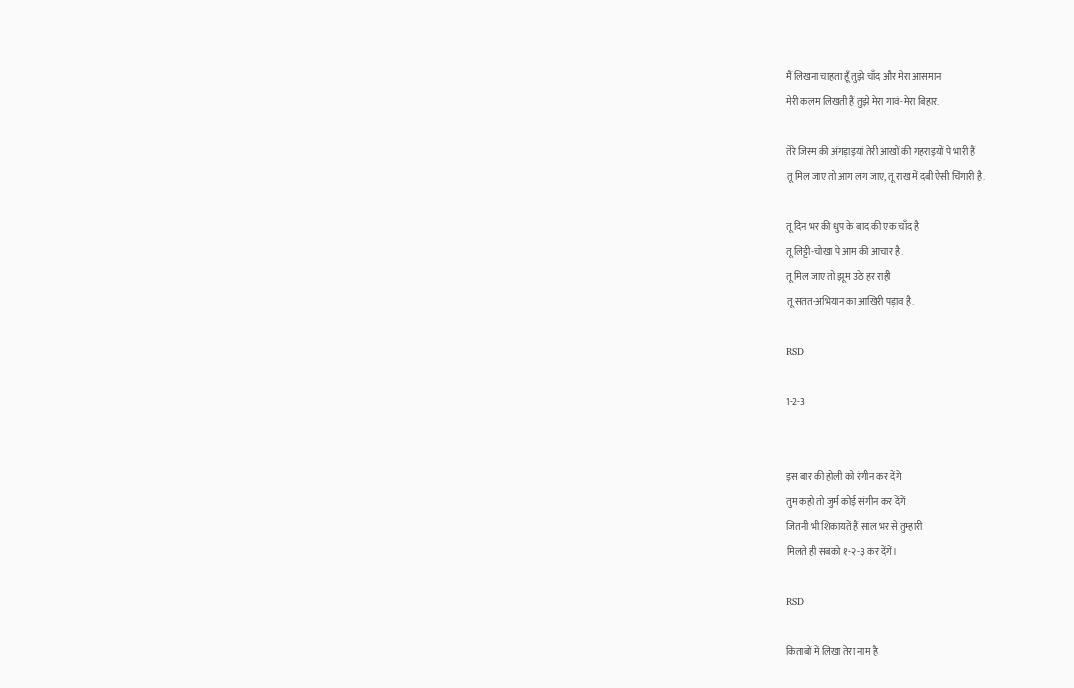मैं लिखना चाहता हूँ तुझे चाँद और मेरा आसमान
मेरी कलम लिखती हैं तुझे मेरा गावं-मेरा बिहार.

तेरे जिस्म की अंगड़ाइयां तेरी आखों की गहराइयों पे भारी हैं
तू मिल जाए तो आग लग जाए, तू राख में दबी ऐसी चिंगारी है.

तू दिन भर की धुप के बाद की एक चाँद है
तू लिट्टी-चोखा पे आम की आचार है.
तू मिल जाए तो झूम उठे हर राही
तू सतत-अभियान का आखिरी पड़ाव है.

RSD

1-2-3


इस बार की होली को रंगीन कर देंगे
तुम कहो तो जुर्म कोई संगीन कर देंगें
जितनी भी शिकायतें हैं साल भर से तुम्हारी
मिलते ही सबको १-२-३ कर देंगें।

RSD

किताबों में लिखा तेरा नाम है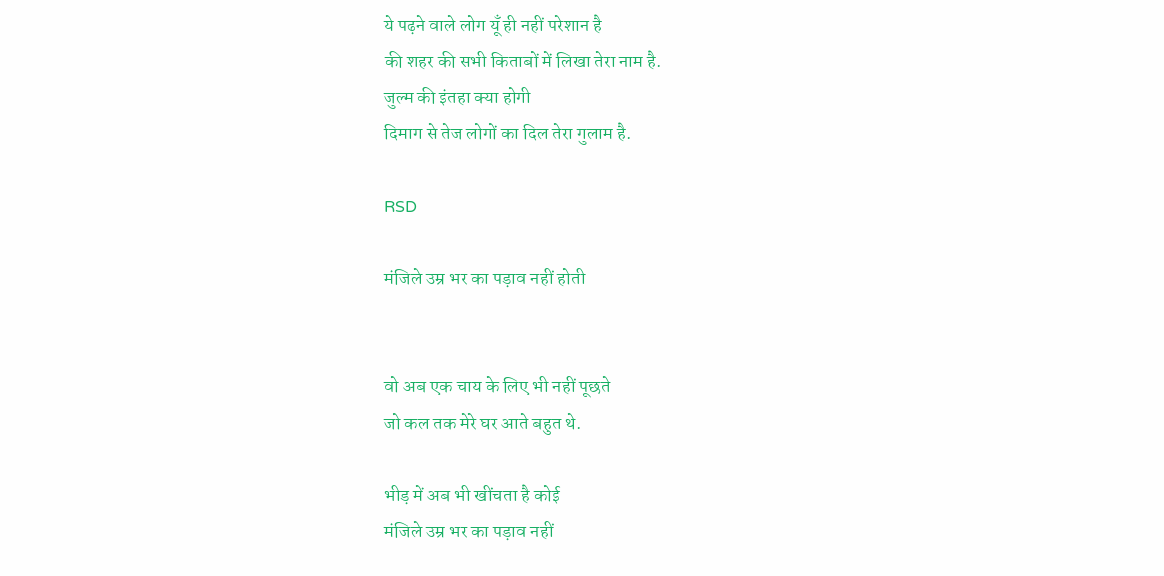ये पढ़ने वाले लोग यूँ ही नहीं परेशान है
की शहर की सभी किताबों में लिखा तेरा नाम है.
जुल्म की इंतहा क्या होगी
दिमाग से तेज लोगों का दिल तेरा गुलाम है.

RSD

मंजिले उम्र भर का पड़ाव नहीं होती


वो अब एक चाय के लिए भी नहीं पूछते
जो कल तक मेरे घर आते बहुत थे.

भीड़ में अब भी खींचता है कोई
मंजिले उम्र भर का पड़ाव नहीं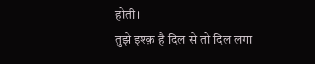होती।
तुझे इश्क़ है दिल से तो दिल लगा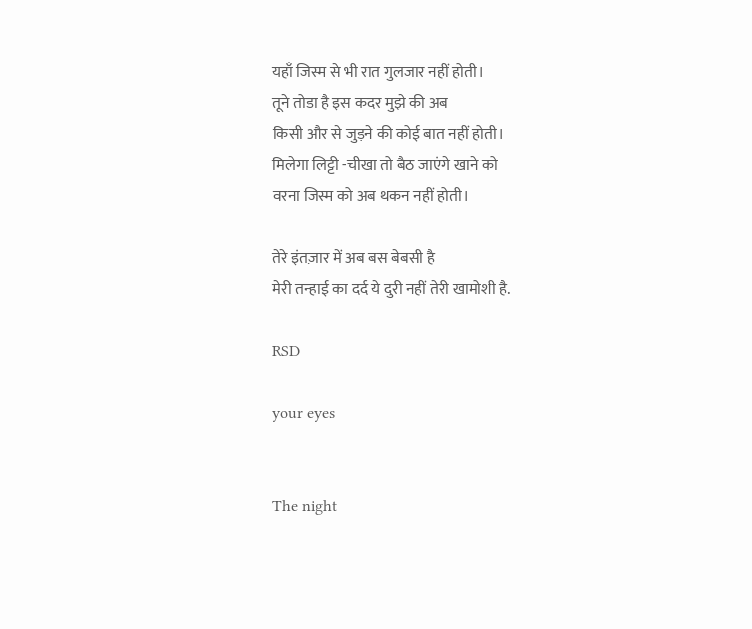यहाँ जिस्म से भी रात गुलजार नहीं होती।
तूने तोडा है इस कदर मुझे की अब
किसी और से जुड़ने की कोई बात नहीं होती।
मिलेगा लिट्टी -चीखा तो बैठ जाएंगे खाने को
वरना जिस्म को अब थकन नहीं होती।

तेरे इंतज़ार में अब बस बेबसी है
मेरी तन्हाई का दर्द ये दुरी नहीं तेरी खामोशी है.

RSD

your eyes


The night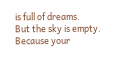is full of dreams.
But the sky is empty.
Because your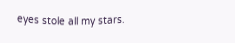eyes stole all my stars.